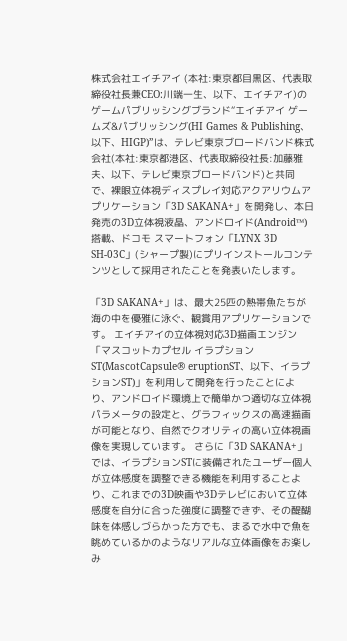株式会社エイチアイ (本社:東京都目黒区、代表取締役社長兼CEO:川端一生、以下、エイチアイ)のゲームパブリッシングブランド“エイチアイ ゲームズ&パブリッシング(HI Games & Publishing、以下、HIGP)”は、テレビ東京ブロードバンド株式会社(本社:東京都港区、代表取締役社長:加藤雅夫、以下、テレビ東京ブロードバンド)と共同で、裸眼立体視ディスプレイ対応アクアリウムアプリケーション「3D SAKANA+」を開発し、本日発売の3D立体視液晶、アンドロイド(Android™)搭載、ドコモ スマートフォン「LYNX 3D SH-03C」(シャープ製)にプリインストールコンテンツとして採用されたことを発表いたします。

「3D SAKANA+」は、最大25匹の熱帯魚たちが海の中を優雅に泳ぐ、観賞用アプリケーションです。 エイチアイの立体視対応3D描画エンジン「マスコットカプセル イラプションST(MascotCapsule® eruptionST、以下、イラプションST)」を利用して開発を行ったことにより、アンドロイド環境上で簡単かつ適切な立体視パラメータの設定と、グラフィックスの高速描画が可能となり、自然でクオリティの高い立体視画像を実現しています。 さらに「3D SAKANA+」では、イラプションSTに装備されたユーザー個人が立体感度を調整できる機能を利用することより、これまでの3D映画や3Dテレビにおいて立体感度を自分に合った強度に調整できず、その醍醐味を体感しづらかった方でも、まるで水中で魚を眺めているかのようなリアルな立体画像をお楽しみ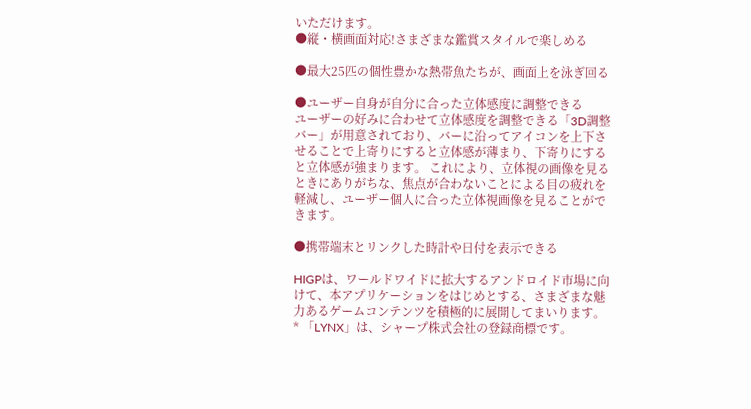いただけます。
●縦・横画面対応!さまざまな鑑賞スタイルで楽しめる

●最大25匹の個性豊かな熱帯魚たちが、画面上を泳ぎ回る

●ユーザー自身が自分に合った立体感度に調整できる
ユーザーの好みに合わせて立体感度を調整できる「3D調整バー」が用意されており、バーに沿ってアイコンを上下させることで上寄りにすると立体感が薄まり、下寄りにすると立体感が強まります。 これにより、立体視の画像を見るときにありがちな、焦点が合わないことによる目の疲れを軽減し、ユーザー個人に合った立体視画像を見ることができます。

●携帯端末とリンクした時計や日付を表示できる

HIGPは、ワールドワイドに拡大するアンドロイド市場に向けて、本アプリケーションをはじめとする、さまざまな魅力あるゲームコンテンツを積極的に展開してまいります。
* 「LYNX」は、シャープ株式会社の登録商標です。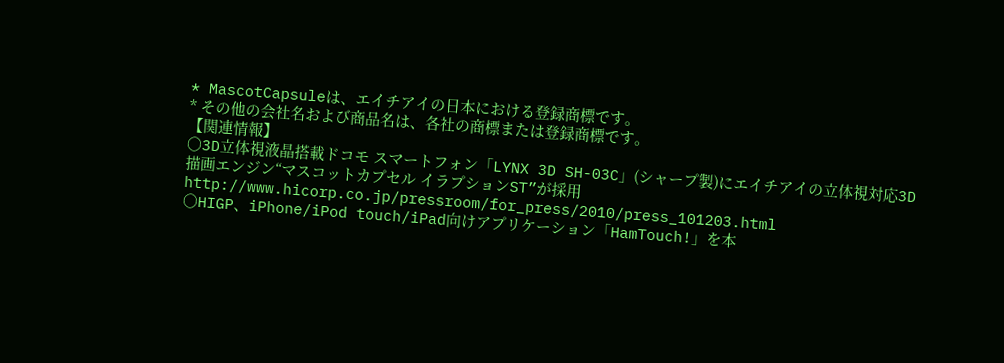* MascotCapsuleは、エイチアイの日本における登録商標です。
* その他の会社名および商品名は、各社の商標または登録商標です。
【関連情報】
○3D立体視液晶搭載ドコモ スマートフォン「LYNX 3D SH-03C」(シャープ製)にエイチアイの立体視対応3D描画エンジン“マスコットカプセル イラプションST”が採用
http://www.hicorp.co.jp/pressroom/for_press/2010/press_101203.html
○HIGP、iPhone/iPod touch/iPad向けアプリケーション「HamTouch!」を本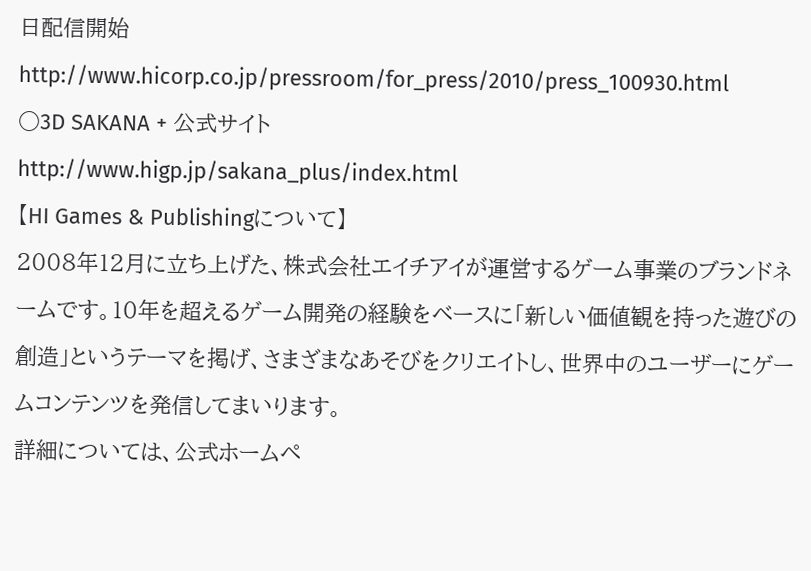日配信開始
http://www.hicorp.co.jp/pressroom/for_press/2010/press_100930.html
○3D SAKANA + 公式サイト
http://www.higp.jp/sakana_plus/index.html
【HI Games & Publishingについて】
2008年12月に立ち上げた、株式会社エイチアイが運営するゲーム事業のブランドネームです。10年を超えるゲーム開発の経験をベースに「新しい価値観を持った遊びの創造」というテーマを掲げ、さまざまなあそびをクリエイトし、世界中のユーザーにゲームコンテンツを発信してまいります。
詳細については、公式ホームペ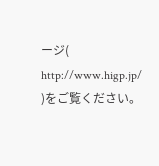ージ( http://www.higp.jp/ )をご覧ください。